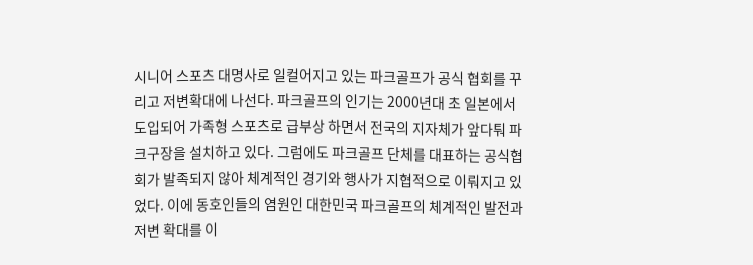시니어 스포츠 대명사로 일컬어지고 있는 파크골프가 공식 협회를 꾸리고 저변확대에 나선다. 파크골프의 인기는 2000년대 초 일본에서 도입되어 가족형 스포츠로 급부상 하면서 전국의 지자체가 앞다퉈 파크구장을 설치하고 있다. 그럼에도 파크골프 단체를 대표하는 공식협회가 발족되지 않아 체계적인 경기와 행사가 지협적으로 이뤄지고 있었다. 이에 동호인들의 염원인 대한민국 파크골프의 체계적인 발전과 저변 확대를 이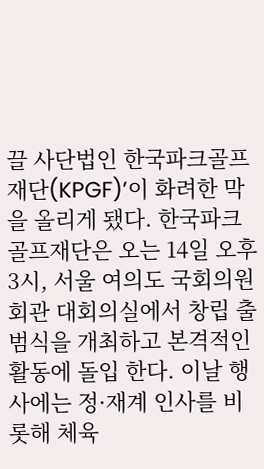끌 사단법인 한국파크골프재단(KPGF)’이 화려한 막을 올리게 됐다. 한국파크골프재단은 오는 14일 오후 3시, 서울 여의도 국회의원회관 대회의실에서 창립 출범식을 개최하고 본격적인 활동에 돌입 한다. 이날 행사에는 정·재계 인사를 비롯해 체육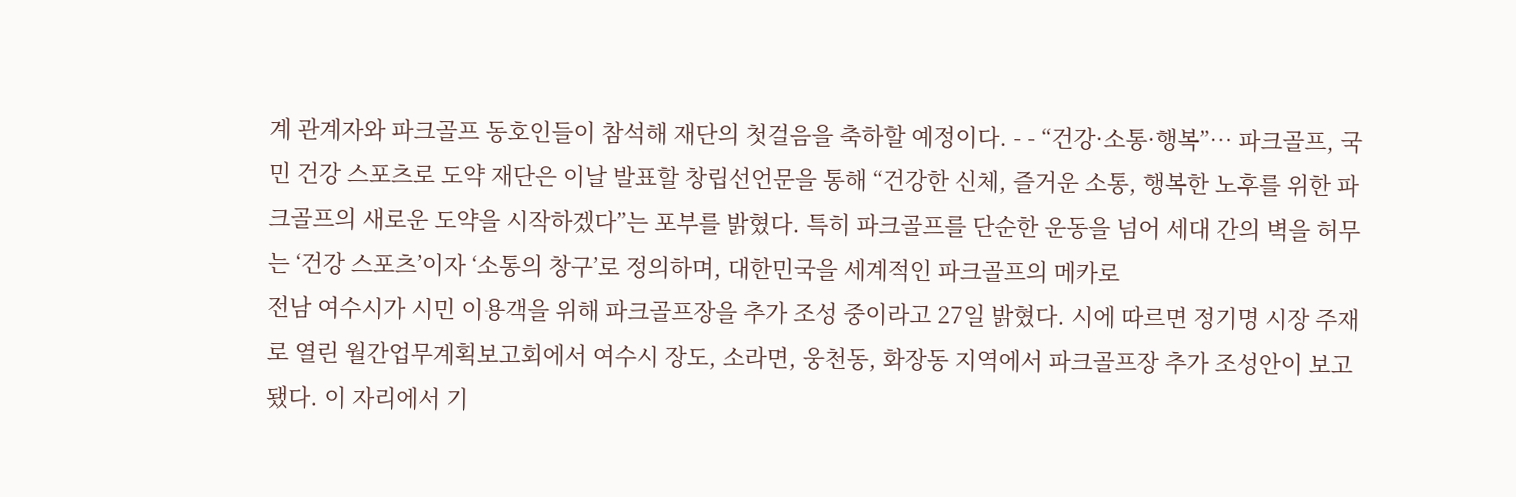계 관계자와 파크골프 동호인들이 참석해 재단의 첫걸음을 축하할 예정이다. - - “건강·소통·행복”… 파크골프, 국민 건강 스포츠로 도약 재단은 이날 발표할 창립선언문을 통해 “건강한 신체, 즐거운 소통, 행복한 노후를 위한 파크골프의 새로운 도약을 시작하겠다”는 포부를 밝혔다. 특히 파크골프를 단순한 운동을 넘어 세대 간의 벽을 허무는 ‘건강 스포츠’이자 ‘소통의 창구’로 정의하며, 대한민국을 세계적인 파크골프의 메카로
전남 여수시가 시민 이용객을 위해 파크골프장을 추가 조성 중이라고 27일 밝혔다. 시에 따르면 정기명 시장 주재로 열린 월간업무계획보고회에서 여수시 장도, 소라면, 웅천동, 화장동 지역에서 파크골프장 추가 조성안이 보고됐다. 이 자리에서 기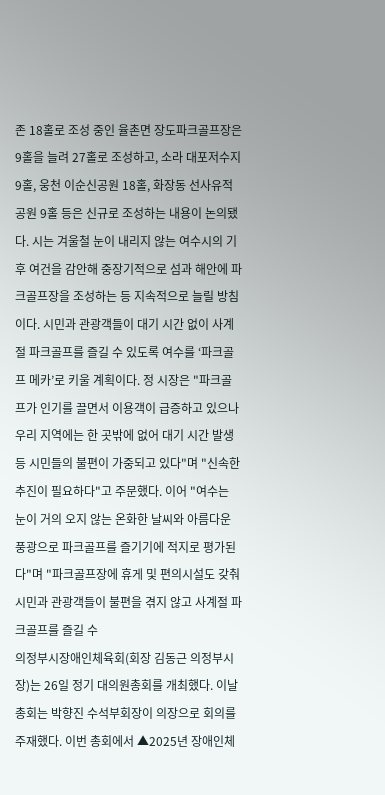존 18홀로 조성 중인 율촌면 장도파크골프장은 9홀을 늘려 27홀로 조성하고, 소라 대포저수지 9홀, 웅천 이순신공원 18홀, 화장동 선사유적공원 9홀 등은 신규로 조성하는 내용이 논의됐다. 시는 겨울철 눈이 내리지 않는 여수시의 기후 여건을 감안해 중장기적으로 섬과 해안에 파크골프장을 조성하는 등 지속적으로 늘릴 방침이다. 시민과 관광객들이 대기 시간 없이 사계절 파크골프를 즐길 수 있도록 여수를 ‘파크골프 메카’로 키울 계획이다. 정 시장은 "파크골프가 인기를 끌면서 이용객이 급증하고 있으나 우리 지역에는 한 곳밖에 없어 대기 시간 발생 등 시민들의 불편이 가중되고 있다"며 "신속한 추진이 필요하다"고 주문했다. 이어 "여수는 눈이 거의 오지 않는 온화한 날씨와 아름다운 풍광으로 파크골프를 즐기기에 적지로 평가된다"며 "파크골프장에 휴게 및 편의시설도 갖춰 시민과 관광객들이 불편을 겪지 않고 사계절 파크골프를 즐길 수
의정부시장애인체육회(회장 김동근 의정부시장)는 26일 정기 대의원총회를 개최했다. 이날 총회는 박향진 수석부회장이 의장으로 회의를 주재했다. 이번 총회에서 ▲2025년 장애인체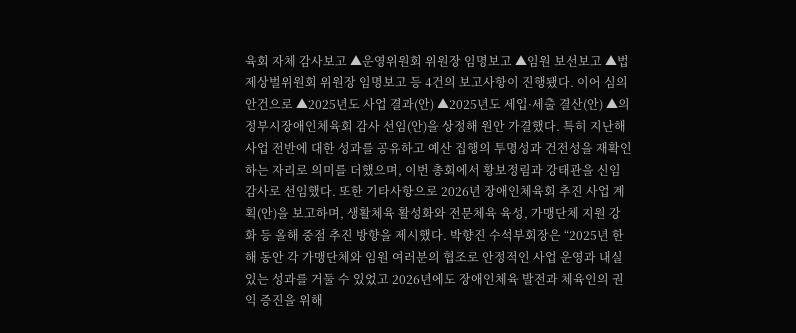육회 자체 감사보고 ▲운영위원회 위원장 임명보고 ▲임원 보선보고 ▲법제상벌위원회 위원장 임명보고 등 4건의 보고사항이 진행됐다. 이어 심의안건으로 ▲2025년도 사업 결과(안) ▲2025년도 세입·세출 결산(안) ▲의정부시장애인체육회 감사 선임(안)을 상정해 원안 가결했다. 특히 지난해 사업 전반에 대한 성과를 공유하고 예산 집행의 투명성과 건전성을 재확인하는 자리로 의미를 더했으며, 이번 총회에서 황보정림과 강태관을 신임감사로 선임했다. 또한 기타사항으로 2026년 장애인체육회 추진 사업 계획(안)을 보고하며, 생활체육 활성화와 전문체육 육성, 가맹단체 지원 강화 등 올해 중점 추진 방향을 제시했다. 박향진 수석부회장은 “2025년 한 해 동안 각 가맹단체와 임원 여러분의 협조로 안정적인 사업 운영과 내실 있는 성과를 거둘 수 있었고 2026년에도 장애인체육 발전과 체육인의 권익 증진을 위해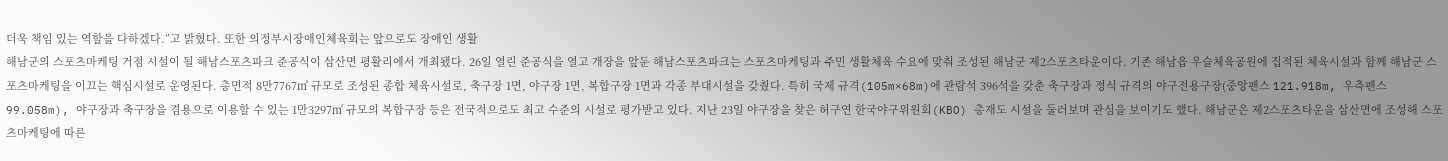더욱 책임 있는 역할을 다하겠다.”고 밝혔다. 또한 의정부시장애인체육회는 앞으로도 장애인 생활
해남군의 스포츠마케팅 거점 시설이 될 해남스포츠파크 준공식이 삼산면 평활리에서 개최됐다. 26일 열린 준공식을 열고 개장을 앞둔 해남스포츠파크는 스포츠마케팅과 주민 생활체육 수요에 맞춰 조성된 해남군 제2스포츠타운이다. 기존 해남읍 우슬체육공원에 집적된 체육시설과 함께 해남군 스포츠마케팅을 이끄는 핵심시설로 운영된다. 총면적 8만7767㎡ 규모로 조성된 종합 체육시설로, 축구장 1면, 야구장 1면, 복합구장 1면과 각종 부대시설을 갖췄다. 특히 국제 규격(105m×68m)에 관람석 396석을 갖춘 축구장과 정식 규격의 야구전용구장(중앙펜스 121.918m, 우측펜스 99.058m), 야구장과 축구장을 겸용으로 이용할 수 있는 1만3297㎡ 규모의 복합구장 등은 전국적으로도 최고 수준의 시설로 평가받고 있다. 지난 23일 야구장을 찾은 허구연 한국야구위원회(KBO) 총재도 시설을 둘러보며 관심을 보이기도 했다. 해남군은 제2스포츠타운을 삼산면에 조성해 스포츠마케팅에 따른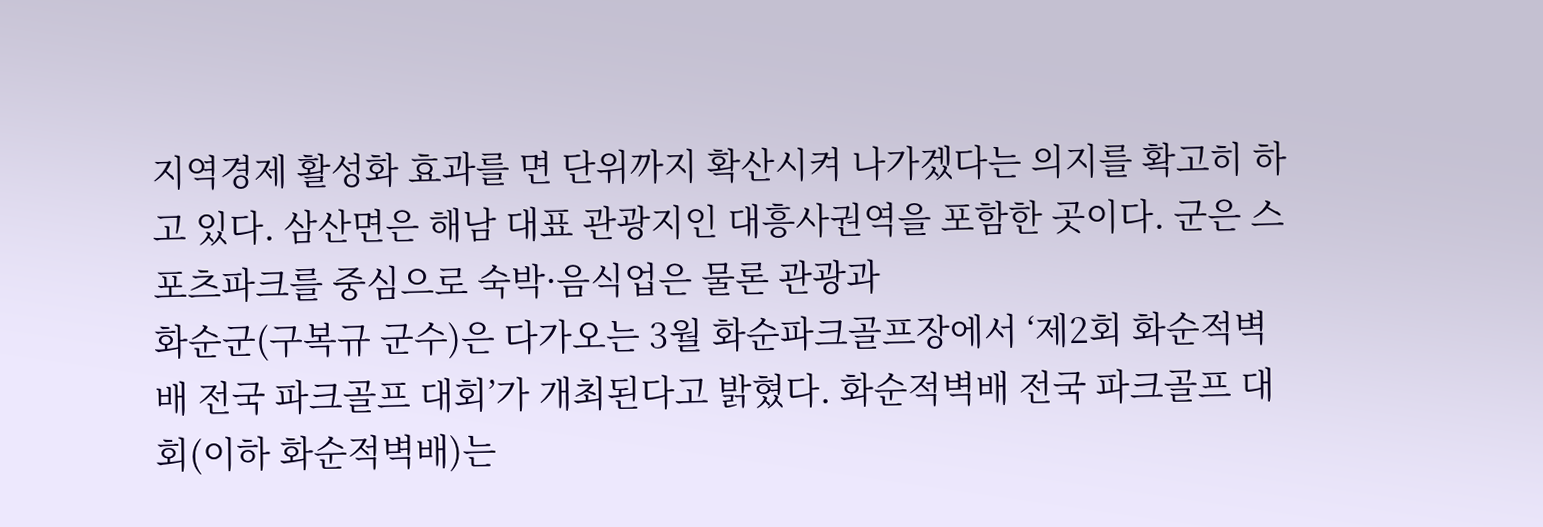지역경제 활성화 효과를 면 단위까지 확산시켜 나가겠다는 의지를 확고히 하고 있다. 삼산면은 해남 대표 관광지인 대흥사권역을 포함한 곳이다. 군은 스포츠파크를 중심으로 숙박·음식업은 물론 관광과
화순군(구복규 군수)은 다가오는 3월 화순파크골프장에서 ‘제2회 화순적벽배 전국 파크골프 대회’가 개최된다고 밝혔다. 화순적벽배 전국 파크골프 대회(이하 화순적벽배)는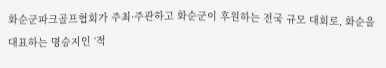화순군파크골프협회가 주최·주관하고 화순군이 후원하는 전국 규모 대회로, 화순을 대표하는 명승지인 ‘적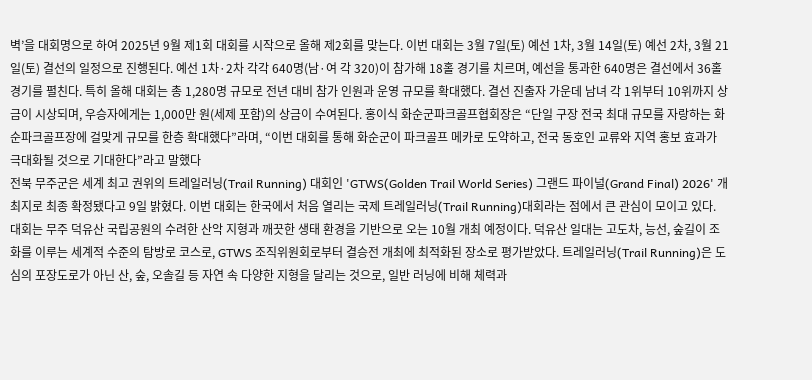벽’을 대회명으로 하여 2025년 9월 제1회 대회를 시작으로 올해 제2회를 맞는다. 이번 대회는 3월 7일(토) 예선 1차, 3월 14일(토) 예선 2차, 3월 21일(토) 결선의 일정으로 진행된다. 예선 1차·2차 각각 640명(남·여 각 320)이 참가해 18홀 경기를 치르며, 예선을 통과한 640명은 결선에서 36홀 경기를 펼친다. 특히 올해 대회는 총 1,280명 규모로 전년 대비 참가 인원과 운영 규모를 확대했다. 결선 진출자 가운데 남녀 각 1위부터 10위까지 상금이 시상되며, 우승자에게는 1,000만 원(세제 포함)의 상금이 수여된다. 홍이식 화순군파크골프협회장은 “단일 구장 전국 최대 규모를 자랑하는 화순파크골프장에 걸맞게 규모를 한층 확대했다”라며, “이번 대회를 통해 화순군이 파크골프 메카로 도약하고, 전국 동호인 교류와 지역 홍보 효과가 극대화될 것으로 기대한다”라고 말했다
전북 무주군은 세계 최고 권위의 트레일러닝(Trail Running) 대회인 'GTWS(Golden Trail World Series) 그랜드 파이널(Grand Final) 2026' 개최지로 최종 확정됐다고 9일 밝혔다. 이번 대회는 한국에서 처음 열리는 국제 트레일러닝(Trail Running)대회라는 점에서 큰 관심이 모이고 있다. 대회는 무주 덕유산 국립공원의 수려한 산악 지형과 깨끗한 생태 환경을 기반으로 오는 10월 개최 예정이다. 덕유산 일대는 고도차, 능선, 숲길이 조화를 이루는 세계적 수준의 탐방로 코스로, GTWS 조직위원회로부터 결승전 개최에 최적화된 장소로 평가받았다. 트레일러닝(Trail Running)은 도심의 포장도로가 아닌 산, 숲, 오솔길 등 자연 속 다양한 지형을 달리는 것으로, 일반 러닝에 비해 체력과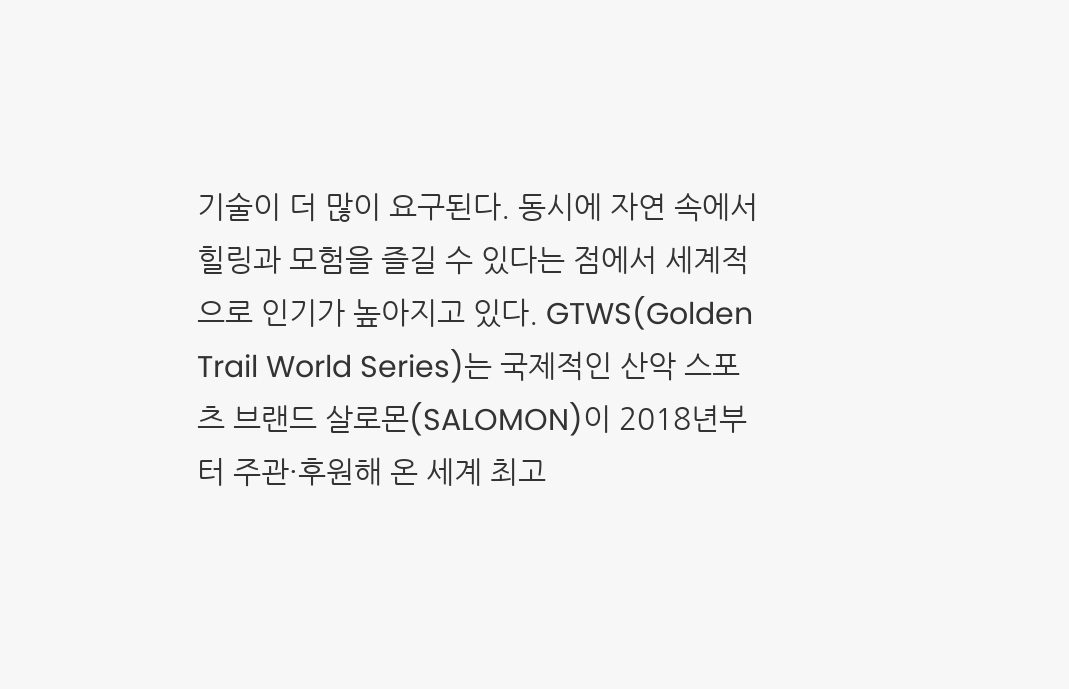기술이 더 많이 요구된다. 동시에 자연 속에서 힐링과 모험을 즐길 수 있다는 점에서 세계적으로 인기가 높아지고 있다. GTWS(Golden Trail World Series)는 국제적인 산악 스포츠 브랜드 살로몬(SALOMON)이 2018년부터 주관·후원해 온 세계 최고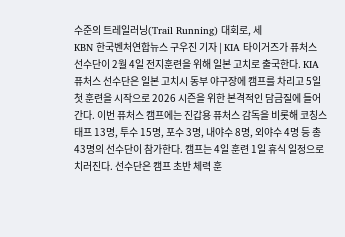수준의 트레일러닝(Trail Running) 대회로, 세
KBN 한국벤처연합뉴스 구우진 기자 | KIA 타이거즈가 퓨처스 선수단이 2월 4일 전지훈련을 위해 일본 고치로 출국한다. KIA 퓨처스 선수단은 일본 고치시 동부 야구장에 캠프를 차리고 5일 첫 훈련을 시작으로 2026 시즌을 위한 본격적인 담금질에 들어간다. 이번 퓨처스 캠프에는 진갑용 퓨처스 감독을 비롯해 코칭스태프 13명, 투수 15명, 포수 3명, 내야수 8명, 외야수 4명 등 총 43명의 선수단이 참가한다. 캠프는 4일 훈련 1일 휴식 일정으로 치러진다. 선수단은 캠프 초반 체력 훈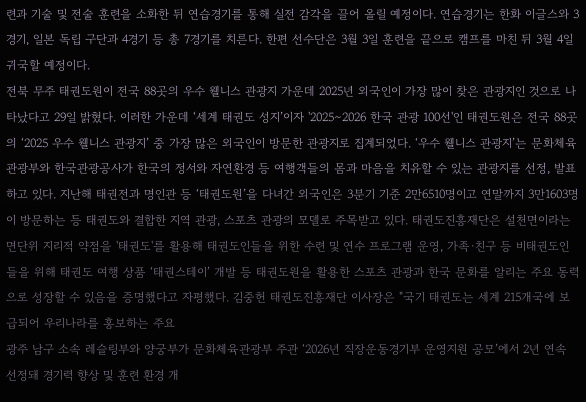련과 기술 및 전술 훈련을 소화한 뒤 연습경기를 통해 실전 감각을 끌어 올릴 예정이다. 연습경기는 한화 이글스와 3경기, 일본 독립 구단과 4경기 등 총 7경기를 치른다. 한편 선수단은 3월 3일 훈련을 끝으로 캠프를 마친 뒤 3월 4일 귀국할 예정이다.
전북 무주 태권도원이 전국 88곳의 우수 웰니스 관광지 가운데 2025년 외국인이 가장 많이 찾은 관광지인 것으로 나타났다고 29일 밝혔다. 이러한 가운데 ‘세계 태권도 성지’이자 '2025∼2026 한국 관광 100선'인 태권도원은 전국 88곳의 ‘2025 우수 웰니스 관광지’ 중 가장 많은 외국인이 방문한 관광지로 집계되었다. ‘우수 웰니스 관광지’는 문화체육관광부와 한국관광공사가 한국의 정서와 자연환경 등 여행객들의 몸과 마음을 치유할 수 있는 관광지를 선정, 발표하고 있다. 지난해 태권전과 명인관 등 ‘태권도원’을 다녀간 외국인은 3분기 기준 2만6510명이고 연말까지 3만1603명이 방문하는 등 태권도와 결합한 지역 관광, 스포츠 관광의 모델로 주목받고 있다. 태권도진흥재단은 설천면이라는 면단위 지리적 약점을 '태권도'를 활용해 태권도인들을 위한 수련 및 연수 프로그램 운영, 가족·친구 등 비태권도인들을 위해 태권도 여행 상품 ‘태권스테이’ 개발 등 태권도원을 활용한 스포츠 관광과 한국 문화를 알리는 주요 동력으로 성장할 수 있음을 증명했다고 자평했다. 김중헌 태권도진흥재단 이사장은 "국기 태권도는 세계 215개국에 보급되어 우리나라를 홍보하는 주요
광주 남구 소속 레슬링부와 양궁부가 문화체육관광부 주관 ‘2026년 직장운동경기부 운영지원 공모’에서 2년 연속 선정돼 경기력 향상 및 훈련 환경 개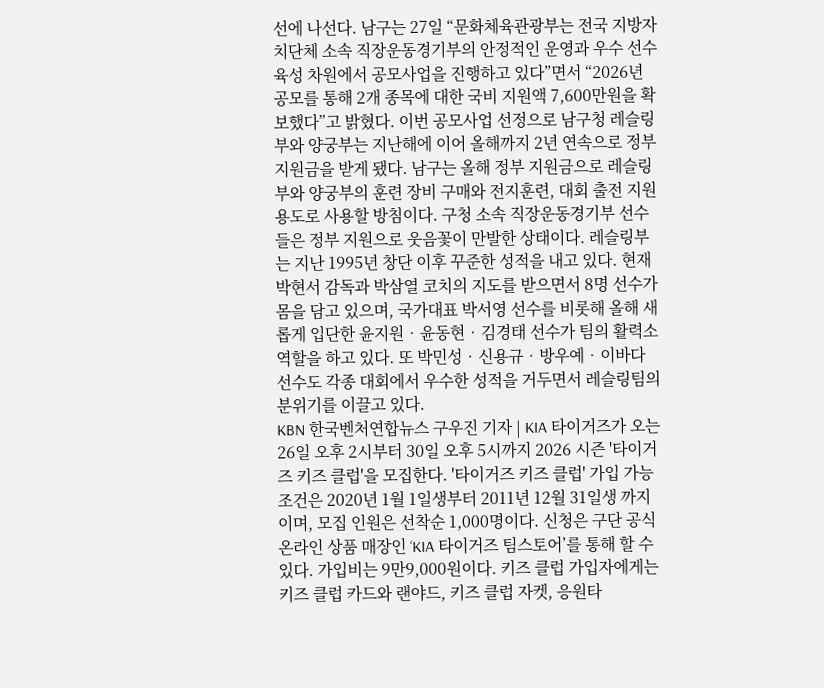선에 나선다. 남구는 27일 “문화체육관광부는 전국 지방자치단체 소속 직장운동경기부의 안정적인 운영과 우수 선수 육성 차원에서 공모사업을 진행하고 있다”면서 “2026년 공모를 통해 2개 종목에 대한 국비 지원액 7,600만원을 확보했다”고 밝혔다. 이번 공모사업 선정으로 남구청 레슬링부와 양궁부는 지난해에 이어 올해까지 2년 연속으로 정부 지원금을 받게 됐다. 남구는 올해 정부 지원금으로 레슬링부와 양궁부의 훈련 장비 구매와 전지훈련, 대회 출전 지원 용도로 사용할 방침이다. 구청 소속 직장운동경기부 선수들은 정부 지원으로 웃음꽃이 만발한 상태이다. 레슬링부는 지난 1995년 창단 이후 꾸준한 성적을 내고 있다. 현재 박현서 감독과 박삼열 코치의 지도를 받으면서 8명 선수가 몸을 담고 있으며, 국가대표 박서영 선수를 비롯해 올해 새롭게 입단한 윤지원‧윤동현‧김경태 선수가 팀의 활력소 역할을 하고 있다. 또 박민성‧신용규‧방우예‧이바다 선수도 각종 대회에서 우수한 성적을 거두면서 레슬링팀의 분위기를 이끌고 있다.
KBN 한국벤처연합뉴스 구우진 기자 | KIA 타이거즈가 오는 26일 오후 2시부터 30일 오후 5시까지 2026 시즌 '타이거즈 키즈 클럽'을 모집한다. '타이거즈 키즈 클럽' 가입 가능 조건은 2020년 1월 1일생부터 2011년 12월 31일생 까지이며, 모집 인원은 선착순 1,000명이다. 신청은 구단 공식 온라인 상품 매장인 ‘KIA 타이거즈 팀스토어’를 통해 할 수 있다. 가입비는 9만9,000원이다. 키즈 클럽 가입자에게는 키즈 클럽 카드와 랜야드, 키즈 클럽 자켓, 응원타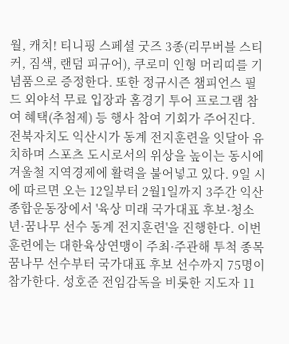월, 캐치! 티니핑 스페셜 굿즈 3종(리무버블 스티커, 짐색, 랜덤 피규어), 쿠로미 인형 머리띠를 기념품으로 증정한다. 또한 정규시즌 챔피언스 필드 외야석 무료 입장과 홈경기 투어 프로그램 참여 혜택(추첨제) 등 행사 참여 기회가 주어진다.
전북자치도 익산시가 동계 전지훈련을 잇달아 유치하며 스포츠 도시로서의 위상을 높이는 동시에 겨울철 지역경제에 활력을 불어넣고 있다. 9일 시에 따르면 오는 12일부터 2월1일까지 3주간 익산종합운동장에서 '육상 미래 국가대표 후보·청소년·꿈나무 선수 동계 전지훈련'을 진행한다. 이번 훈련에는 대한육상연맹이 주최·주관해 투척 종목 꿈나무 선수부터 국가대표 후보 선수까지 75명이 참가한다. 성호준 전임감독을 비롯한 지도자 11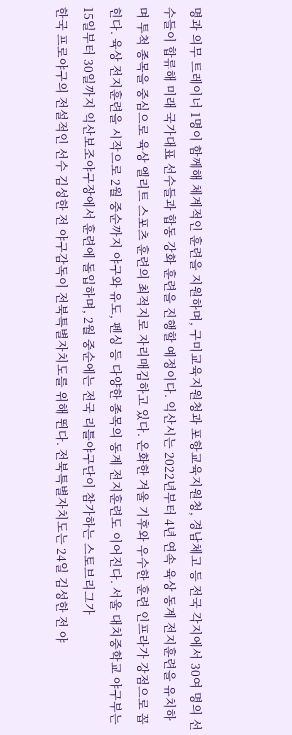명과 의무 트레이너 1명이 함께해 체계적인 훈련을 지원하며, 구미교육지원청과 포항교육지원청, 경남체고 등 전국 각지에서 30여 명의 선수들이 합류해 미래 국가대표 선수들과 합동 강화 훈련을 진행할 예정이다. 익산시는 2022년부터 4년 연속 육상 동계 전지훈련을 유치하며 투척 종목을 중심으로 육상 엘리트 스포츠 훈련의 최적지로 자리매김하고 있다. 온화한 겨울 기후와 우수한 훈련 인프라가 강점으로 꼽힌다. 육상 전지훈련을 시작으로 2월 중순까지 야구와 유도, 펜싱 등 다양한 종목의 동계 전지훈련도 이어진다. 서울 대치중학교 야구부는 15일부터 30일까지 익산보조야구장에서 훈련에 돌입하며, 2월 중순에는 전국 리틀야구단이 참가하는 스토브리그가
한국 프로야구의 전설적인 선수 김성한 전 야구감독이 전북특별자치도를 위해 뛴다. 전북특별자치도는 24일 김성한 전 야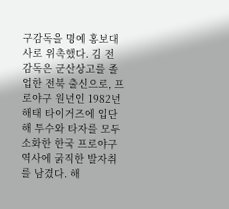구감독을 명예 홍보대사로 위촉했다. 김 전 감독은 군산상고를 졸업한 전북 출신으로, 프로야구 원년인 1982년 해태 타이거즈에 입단해 투수와 타자를 모두 소화한 한국 프로야구 역사에 굵직한 발자취를 남겼다. 해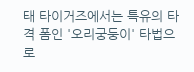태 타이거즈에서는 특유의 타격 폼인 '오리궁둥이' 타법으로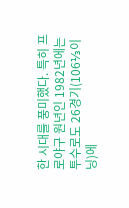한 시대를 풍미했다. 특히 프로야구 원년인 1982년에는 투수로도 26경기(106⅓이닝)에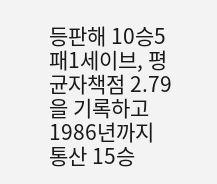등판해 10승5패1세이브, 평균자책점 2.79을 기록하고 1986년까지 통산 15승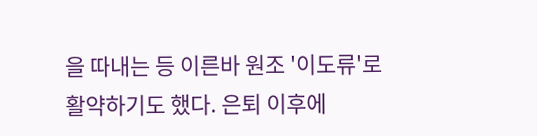을 따내는 등 이른바 원조 '이도류'로 활약하기도 했다. 은퇴 이후에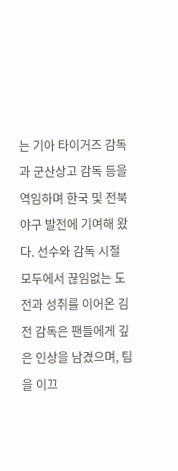는 기아 타이거즈 감독과 군산상고 감독 등을 역임하며 한국 및 전북 야구 발전에 기여해 왔다. 선수와 감독 시절 모두에서 끊임없는 도전과 성취를 이어온 김 전 감독은 팬들에게 깊은 인상을 남겼으며, 팀을 이끄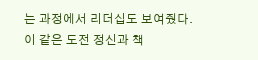는 과정에서 리더십도 보여줬다. 이 같은 도전 정신과 책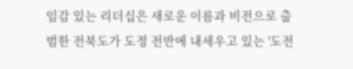임감 있는 리더십은 새로운 이름과 비전으로 출범한 전북도가 도정 전반에 내세우고 있는 '도전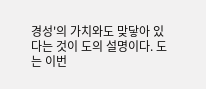경성'의 가치와도 맞닿아 있다는 것이 도의 설명이다. 도는 이번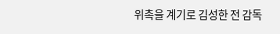위촉을 계기로 김성한 전 감독